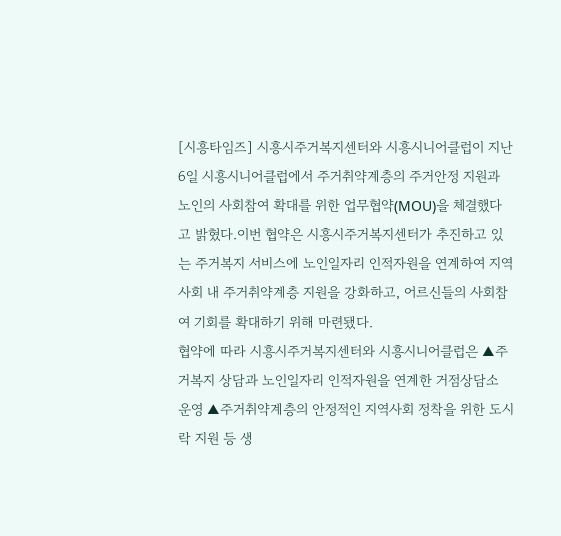[시흥타임즈] 시흥시주거복지센터와 시흥시니어클럽이 지난 6일 시흥시니어클럽에서 주거취약계층의 주거안정 지원과 노인의 사회참여 확대를 위한 업무협약(MOU)을 체결했다고 밝혔다.이번 협약은 시흥시주거복지센터가 추진하고 있는 주거복지 서비스에 노인일자리 인적자원을 연계하여 지역사회 내 주거취약계층 지원을 강화하고, 어르신들의 사회참여 기회를 확대하기 위해 마련됐다.
협약에 따라 시흥시주거복지센터와 시흥시니어클럽은 ▲주거복지 상담과 노인일자리 인적자원을 연계한 거점상담소 운영 ▲주거취약계층의 안정적인 지역사회 정착을 위한 도시락 지원 등 생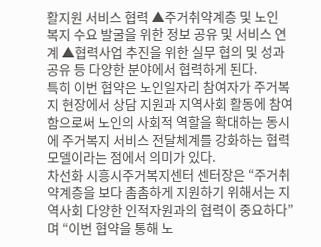활지원 서비스 협력 ▲주거취약계층 및 노인 복지 수요 발굴을 위한 정보 공유 및 서비스 연계 ▲협력사업 추진을 위한 실무 협의 및 성과 공유 등 다양한 분야에서 협력하게 된다.
특히 이번 협약은 노인일자리 참여자가 주거복지 현장에서 상담 지원과 지역사회 활동에 참여함으로써 노인의 사회적 역할을 확대하는 동시에 주거복지 서비스 전달체계를 강화하는 협력 모델이라는 점에서 의미가 있다.
차선화 시흥시주거복지센터 센터장은 “주거취약계층을 보다 촘촘하게 지원하기 위해서는 지역사회 다양한 인적자원과의 협력이 중요하다”며 “이번 협약을 통해 노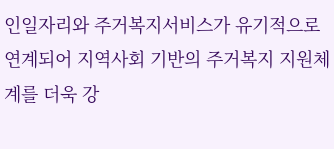인일자리와 주거복지서비스가 유기적으로 연계되어 지역사회 기반의 주거복지 지원체계를 더욱 강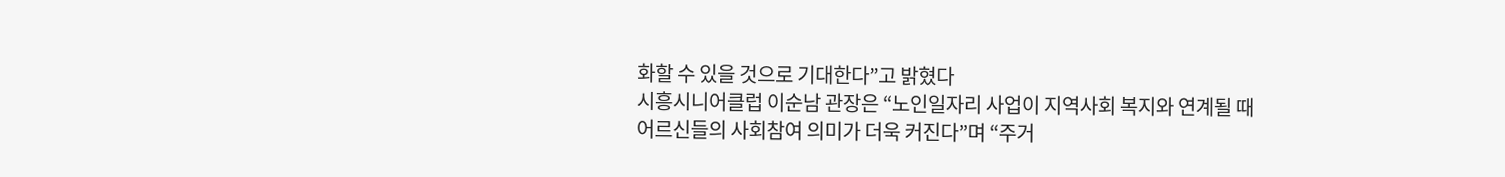화할 수 있을 것으로 기대한다”고 밝혔다
시흥시니어클럽 이순남 관장은 “노인일자리 사업이 지역사회 복지와 연계될 때 어르신들의 사회참여 의미가 더욱 커진다”며 “주거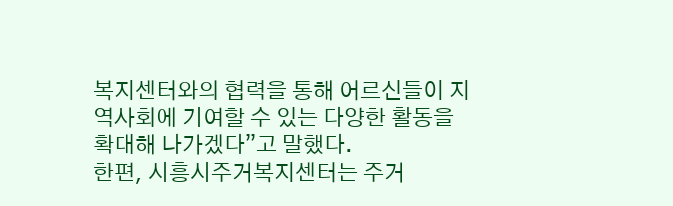복지센터와의 협력을 통해 어르신들이 지역사회에 기여할 수 있는 다양한 활동을 확대해 나가겠다”고 말했다.
한편, 시흥시주거복지센터는 주거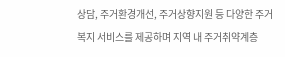상담, 주거환경개선, 주거상향지원 등 다양한 주거복지 서비스를 제공하며 지역 내 주거취약계층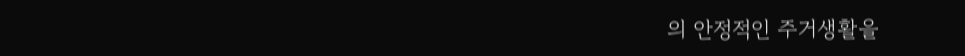의 안정적인 주거생활을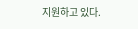지원하고 있다.